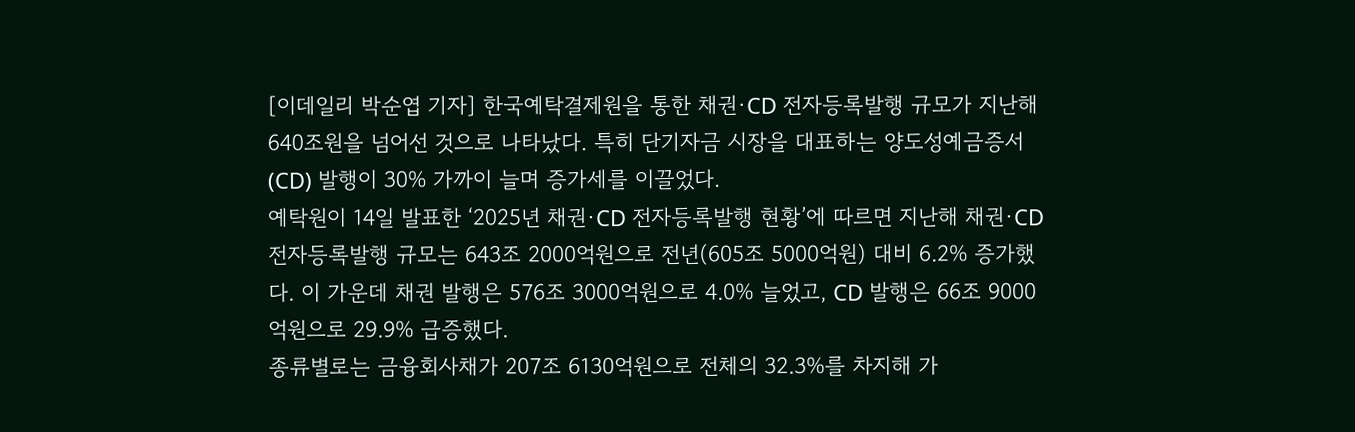[이데일리 박순엽 기자] 한국예탁결제원을 통한 채권·CD 전자등록발행 규모가 지난해 640조원을 넘어선 것으로 나타났다. 특히 단기자금 시장을 대표하는 양도성예금증서(CD) 발행이 30% 가까이 늘며 증가세를 이끌었다.
예탁원이 14일 발표한 ‘2025년 채권·CD 전자등록발행 현황’에 따르면 지난해 채권·CD 전자등록발행 규모는 643조 2000억원으로 전년(605조 5000억원) 대비 6.2% 증가했다. 이 가운데 채권 발행은 576조 3000억원으로 4.0% 늘었고, CD 발행은 66조 9000억원으로 29.9% 급증했다.
종류별로는 금융회사채가 207조 6130억원으로 전체의 32.3%를 차지해 가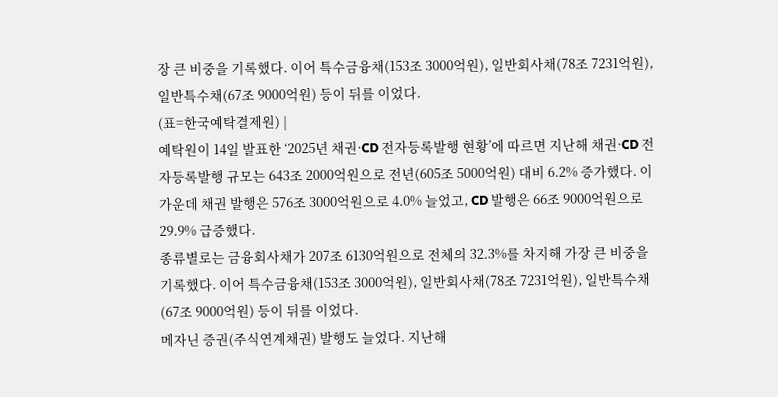장 큰 비중을 기록했다. 이어 특수금융채(153조 3000억원), 일반회사채(78조 7231억원), 일반특수채(67조 9000억원) 등이 뒤를 이었다.
(표=한국예탁결제원) |
예탁원이 14일 발표한 ‘2025년 채권·CD 전자등록발행 현황’에 따르면 지난해 채권·CD 전자등록발행 규모는 643조 2000억원으로 전년(605조 5000억원) 대비 6.2% 증가했다. 이 가운데 채권 발행은 576조 3000억원으로 4.0% 늘었고, CD 발행은 66조 9000억원으로 29.9% 급증했다.
종류별로는 금융회사채가 207조 6130억원으로 전체의 32.3%를 차지해 가장 큰 비중을 기록했다. 이어 특수금융채(153조 3000억원), 일반회사채(78조 7231억원), 일반특수채(67조 9000억원) 등이 뒤를 이었다.
메자닌 증권(주식연계채권) 발행도 늘었다. 지난해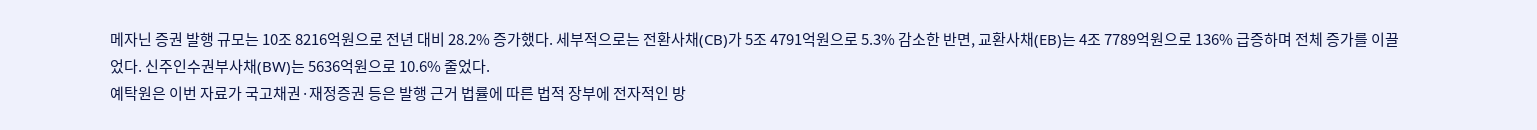메자닌 증권 발행 규모는 10조 8216억원으로 전년 대비 28.2% 증가했다. 세부적으로는 전환사채(CB)가 5조 4791억원으로 5.3% 감소한 반면, 교환사채(EB)는 4조 7789억원으로 136% 급증하며 전체 증가를 이끌었다. 신주인수권부사채(BW)는 5636억원으로 10.6% 줄었다.
예탁원은 이번 자료가 국고채권·재정증권 등은 발행 근거 법률에 따른 법적 장부에 전자적인 방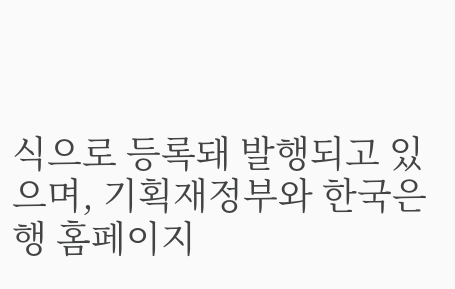식으로 등록돼 발행되고 있으며, 기획재정부와 한국은행 홈페이지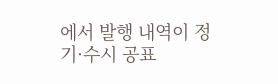에서 발행 내역이 정기·수시 공표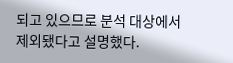되고 있으므로 분석 대상에서 제외됐다고 설명했다.